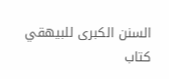السنن الكبرى للبيهقي
كتاب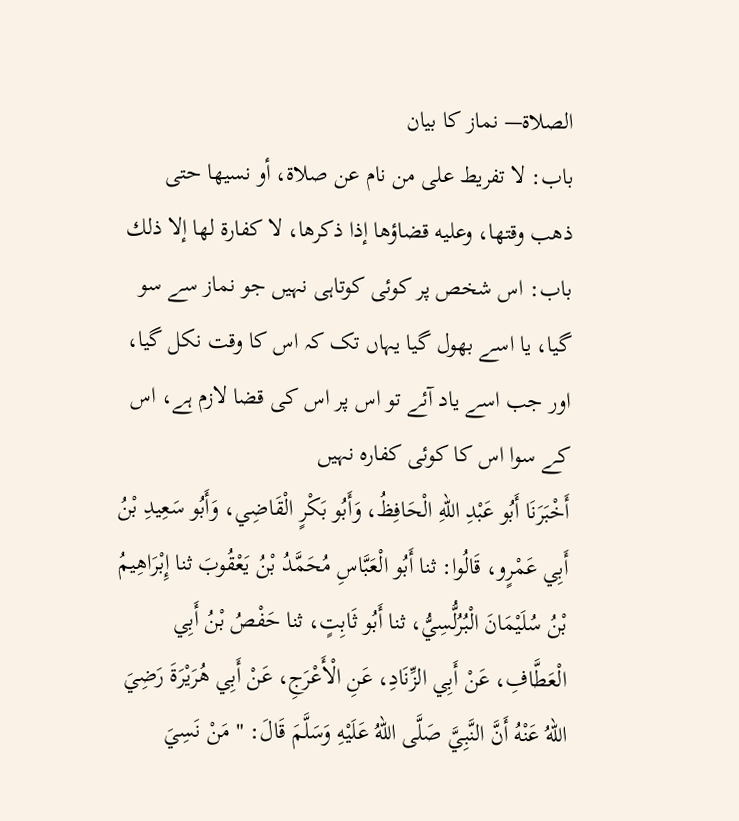الصلاة— نماز کا بیان
باب: لا تفريط على من نام عن صلاة، أو نسيها حتى ذهب وقتها، وعليه قضاؤها إذا ذكرها، لا كفارة لها إلا ذلك باب: اس شخص پر کوئی کوتاہی نہیں جو نماز سے سو گیا، یا اسے بھول گیا یہاں تک کہ اس کا وقت نکل گیا، اور جب اسے یاد آئے تو اس پر اس کی قضا لازم ہے، اس کے سوا اس کا کوئی کفارہ نہیں
أَخْبَرَنَا أَبُو عَبْدِ اللهِ الْحَافِظُ، وَأَبُو بَكْرٍ الْقَاضِي، وَأَبُو سَعِيدِ بْنُ أَبِي عَمْرٍو، قَالُوا: ثنا أَبُو الْعَبَّاسِ مُحَمَّدُ بْنُ يَعْقُوبَ ثنا إِبْرَاهِيمُ بْنُ سُلَيْمَانَ الْبُرُلُّسِيُّ، ثنا أَبُو ثَابِتٍ، ثنا حَفْصُ بْنُ أَبِي الْعَطَّافِ، عَنْ أَبِي الزِّنَادِ، عَنِ الْأَعْرَجِ، عَنْ أَبِي هُرَيْرَةَ رَضِيَ اللهُ عَنْهُ أَنَّ النَّبِيَّ صَلَّى اللهُ عَلَيْهِ وَسَلَّمَ قَالَ: " مَنْ نَسِيَ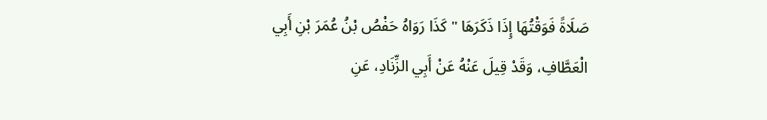صَلَاةً فَوَقْتُهَا إِذَا ذَكَرَهَا " كَذَا رَوَاهُ حَفْصُ بْنُ عُمَرَ بْنِ أَبِي الْعَطَّافِ، وَقَدْ قِيلَ عَنْهُ عَنْ أَبِي الزِّنَادِ، عَنِ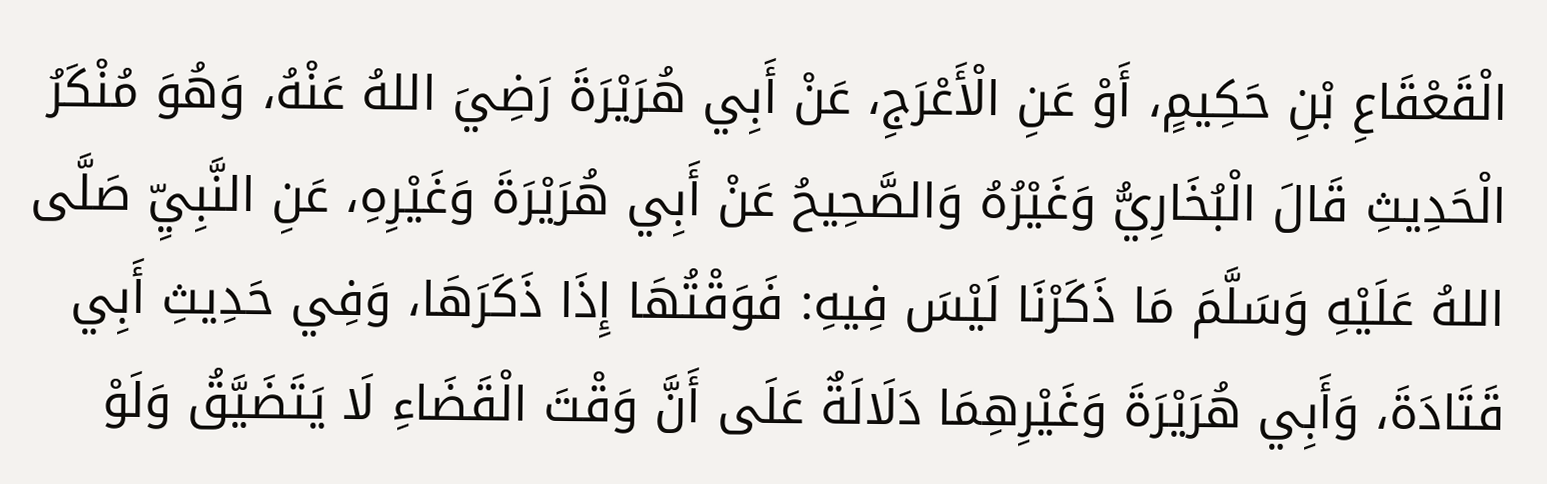الْقَعْقَاعِ بْنِ حَكِيمٍ، أَوْ عَنِ الْأَعْرَجِ، عَنْ أَبِي هُرَيْرَةَ رَضِيَ اللهُ عَنْهُ، وَهُوَ مُنْكَرُ الْحَدِيثِ قَالَ الْبُخَارِيُّ وَغَيْرُهُ وَالصَّحِيحُ عَنْ أَبِي هُرَيْرَةَ وَغَيْرِهِ، عَنِ النَّبِيِّ صَلَّى اللهُ عَلَيْهِ وَسَلَّمَ مَا ذَكَرْنَا لَيْسَ فِيهِ: فَوَقْتُهَا إِذَا ذَكَرَهَا، وَفِي حَدِيثِ أَبِي قَتَادَةَ، وَأَبِي هُرَيْرَةَ وَغَيْرِهِمَا دَلَالَةٌ عَلَى أَنَّ وَقْتَ الْقَضَاءِ لَا يَتَضَيَّقُ وَلَوْ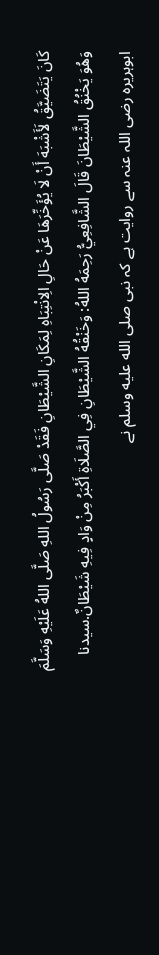كَانَ يَتَضَيَّقُ لَأَشْبَهَ أَنْ لَا يُؤَخِّرَهَا عَنْ حَالِ الِانْتِبَاهِ لِمَكَانِ الشَّيْطَانِ فَقَدْ صَلَّى رَسُولُ اللهِ صَلَّى اللهُ عَلَيْهِ وَسَلَّمَ وَهُوَ يَخْنُقُ الشَّيْطَانَ قَالَ الشَّافِعِيُّ رَحِمَهُ اللهُ: وَخَنْقُهُ الشَّيْطَانِ فِي الصَّلَاةِ أَكْبَرُ مِنْ وَادٍ فِيهِ شَيْطَانٌ.سیدنا ابوہریرہ رضی اللہ عنہ سے روایت ہے کہ نبی صلى الله عليه وسلم نے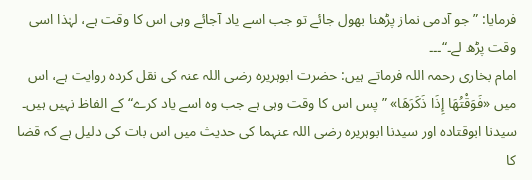فرمایا: ”جو آدمی نماز پڑھنا بھول جائے تو جب اسے یاد آجائے وہی اس کا وقت ہے، لہٰذا اسی وقت پڑھ لے۔“۔۔۔
امام بخاری رحمہ اللہ فرماتے ہیں: حضرت ابوہریرہ رضی اللہ عنہ کی نقل کردہ روایت ہے، اس میں «فَوَقْتُهَا إِذَا ذَكَرَهَا» ”پس اس کا وقت وہی ہے جب وہ اسے یاد کرے“ کے الفاظ نہیں ہیں۔
سیدنا ابوقتادہ اور سیدنا ابوہریرہ رضی اللہ عنہما کی حدیث میں اس بات کی دلیل ہے کہ قضا کا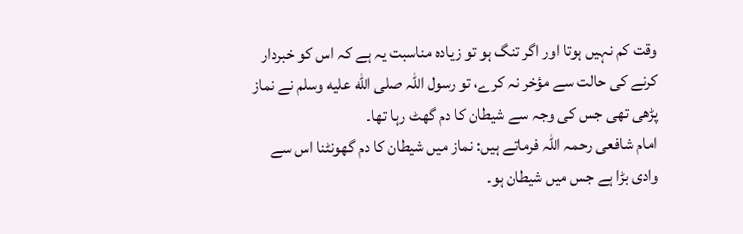وقت کم نہیں ہوتا اور اگر تنگ ہو تو زیادہ مناسبت یہ ہے کہ اس کو خبردار کرنے کی حالت سے مؤخر نہ کرے، تو رسول اللہ صلى الله عليه وسلم نے نماز پڑھی تھی جس کی وجہ سے شیطان کا دم گھٹ رہا تھا۔
امام شافعی رحمہ اللہ فرماتے ہیں: نماز میں شیطان کا دم گھونٹنا اس سے وادی بڑا ہے جس میں شیطان ہو۔